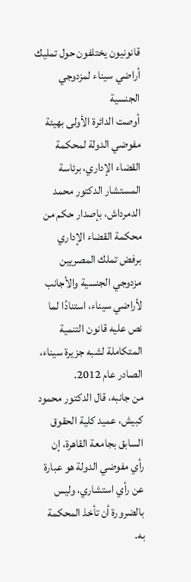قانونيون يختلفون حول تمليك أراضي سيناء لمزدوجي الجنسية
أوصت الدائرة الأولى بهيئة مفوضي الدولة لمحكمة القضاء الإداري، برئاسة المستشار الدكتور محمد الدمرداش، بإصدار حكم من محكمة القضاء الإداري برفض تملك المصريين مزدوجي الجنسية والأجانب لأراضي سيناء، استنادًا لما نص عليه قانون التنمية المتكاملة لشبه جزيرة سيناء، الصادر عام 2012.
من جانبه، قال الدكتور محمود كبيش، عميد كلية الحقوق السابق بجامعة القاهرة، إن رأي مفوضي الدولة هو عبارة عن رأي استشاري، وليس بالضرورة أن تأخذ المحكمة به.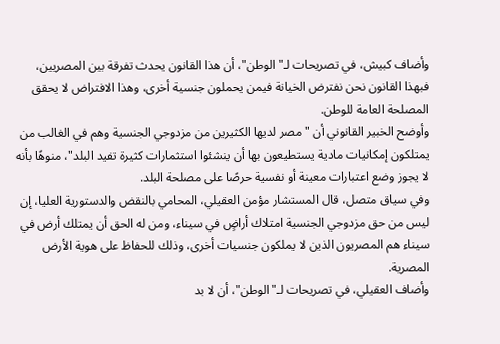وأضاف كبيش، في تصريحات لـ"الوطن"، أن هذا القانون يحدث تفرقة بين المصريين، فبهذا القانون نحن نفترض الخيانة فيمن يحملون جنسية أخرى، وهذا الافتراض لا يحقق المصلحة العامة للوطن.
وأوضح الخبير القانوني أن "مصر لديها الكثيرين من مزدوجي الجنسية وهم في الغالب من يمتلكون إمكانيات مادية يستطيعون بها أن ينشئوا استثمارات كثيرة تفيد البلد"، منوهًا بأنه لا يجوز وضع اعتبارات معينة أو نفسية حرصًا على مصلحة البلد.
وفي سياق متصل، قال المستشار مؤمن العقيلي، المحامي بالنقض والدستورية العليا، إن ليس من حق مزدوجي الجنسية امتلاك أراضٍ في سيناء، ومن له الحق أن يمتلك أرض في سيناء هم المصريون الذين لا يملكون جنسيات أخرى، وذلك للحفاظ على هوية الأرض المصرية.
وأضاف العقيلي، في تصريحات لـ"الوطن"، أن لا بد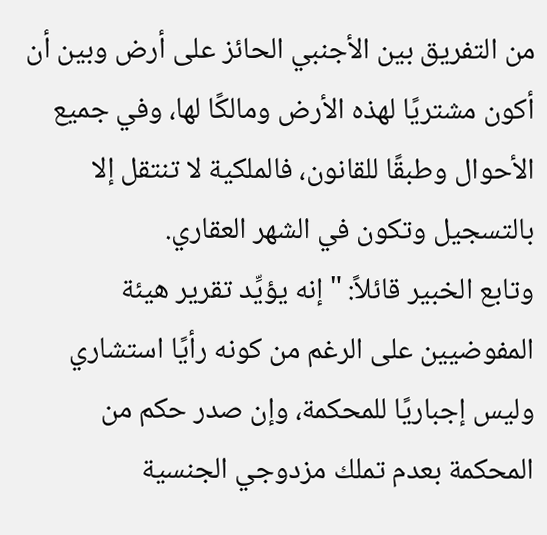من التفريق بين الأجنبي الحائز على أرض وبين أن أكون مشتريًا لهذه الأرض ومالكًا لها، وفي جميع الأحوال وطبقًا للقانون، فالملكية لا تنتقل إلا بالتسجيل وتكون في الشهر العقاري.
وتابع الخبير قائلاً: "إنه يؤيِّد تقرير هيئة المفوضيين على الرغم من كونه رأيًا استشاري وليس إجباريًا للمحكمة، وإن صدر حكم من المحكمة بعدم تملك مزدوجي الجنسية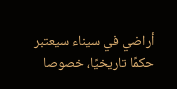أراضي في سيناء سيعتبر حكمًا تاريخيًا، خصوصا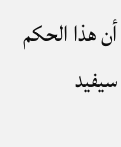أن هذا الحكم سيفيد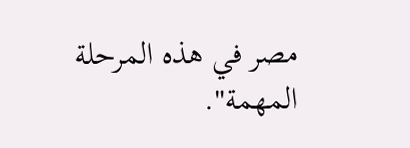مصر في هذه المرحلة المهمة".